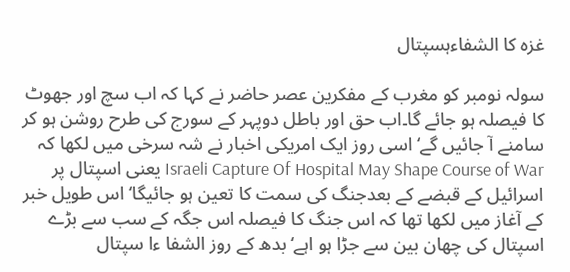غزہ کا الشفاءہسپتال

سولہ نومبر کو مغرب کے مفکرین عصر حاضر نے کہا کہ اب سچ اور جھوٹ کا فیصلہ ہو جائے گا۔اب حق اور باطل دوپہر کے سورج کی طرح روشن ہو کر سامنے آ جائیں گے‘ اسی روز ایک امریکی اخبار نے شہ سرخی میں لکھا کہ Israeli Capture Of Hospital May Shape Course of War یعنی اسپتال پر اسرائیل کے قبضے کے بعدجنگ کی سمت کا تعین ہو جائیگا‘ اس طویل خبر کے آغاز میں لکھا تھا کہ اس جنگ کا فیصلہ اس جگہ کے سب سے بڑے اسپتال کی چھان بین سے جڑا ہو اہے‘ بدھ کے روز الشفا ءا سپتال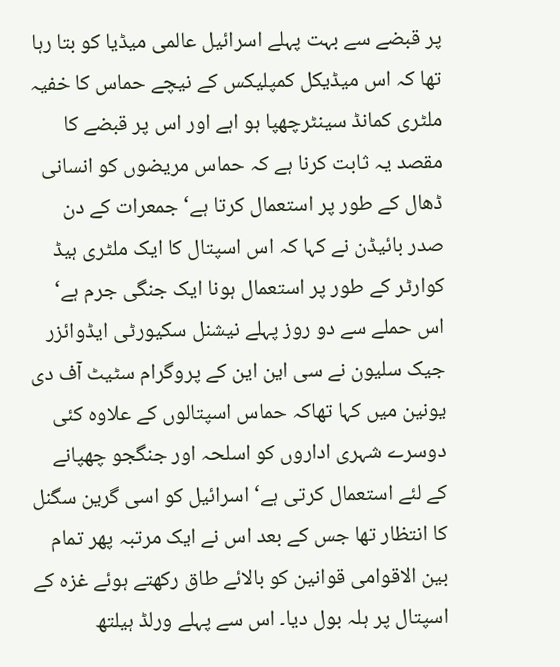پر قبضے سے بہت پہلے اسرائیل عالمی میڈیا کو بتا رہا تھا کہ اس میڈیکل کمپلیکس کے نیچے حماس کا خفیہ ملٹری کمانڈ سینٹرچھپا ہو اہے اور اس پر قبضے کا مقصد یہ ثابت کرنا ہے کہ حماس مریضوں کو انسانی ڈھال کے طور پر استعمال کرتا ہے‘ جمعرات کے دن صدر بائیڈن نے کہا کہ اس اسپتال کا ایک ملٹری ہیڈ کوارٹر کے طور پر استعمال ہونا ایک جنگی جرم ہے‘ اس حملے سے دو روز پہلے نیشنل سکیورٹی ایڈوائزر جیک سلیون نے سی این این کے پروگرام سٹیٹ آف دی یونین میں کہا تھاکہ حماس اسپتالوں کے علاوہ کئی دوسرے شہری اداروں کو اسلحہ اور جنگجو چھپانے کے لئے استعمال کرتی ہے‘ اسرائیل کو اسی گرین سگنل کا انتظار تھا جس کے بعد اس نے ایک مرتبہ پھر تمام بین الاقوامی قوانین کو بالائے طاق رکھتے ہوئے غزہ کے اسپتال پر ہلہ بول دیا۔ اس سے پہلے ورلڈ ہیلتھ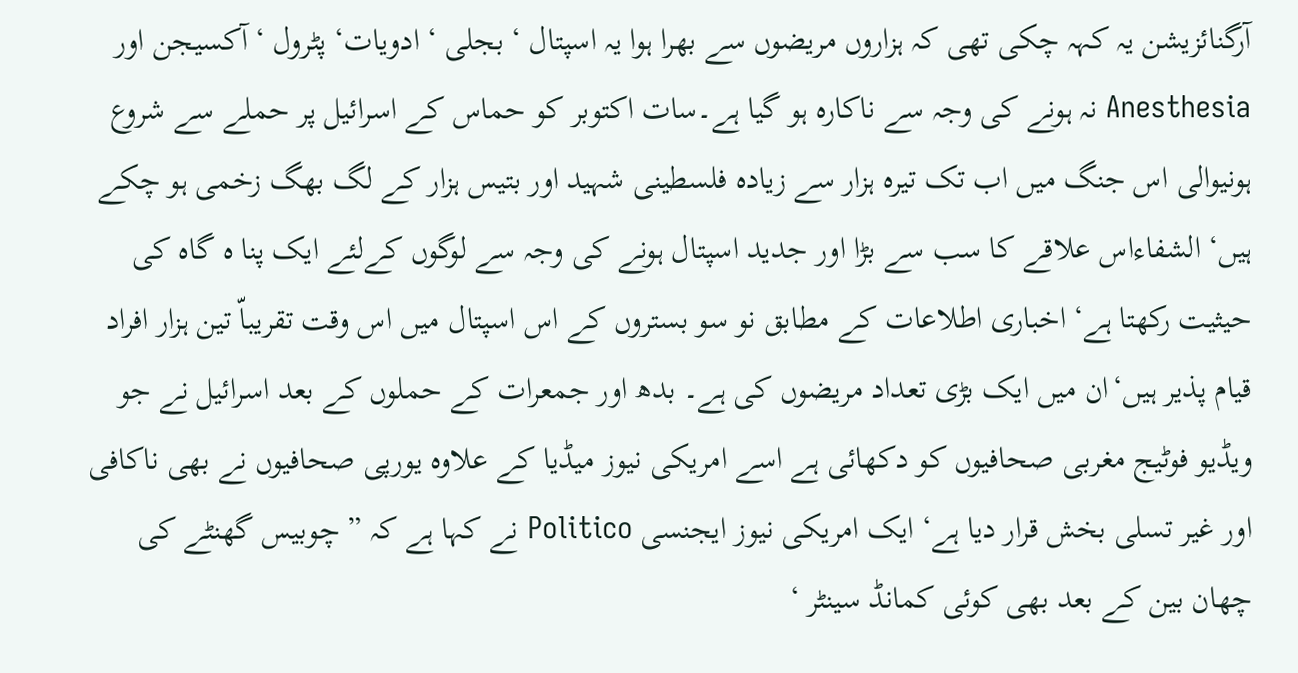آرگنائزیشن یہ کہہ چکی تھی کہ ہزاروں مریضوں سے بھرا ہوا یہ اسپتال ‘ بجلی ‘ ادویات‘ پٹرول ‘ آکسیجن اور Anesthesia نہ ہونے کی وجہ سے ناکارہ ہو گیا ہے۔سات اکتوبر کو حماس کے اسرائیل پر حملے سے شروع ہونیوالی اس جنگ میں اب تک تیرہ ہزار سے زیادہ فلسطینی شہید اور بتیس ہزار کے لگ بھگ زخمی ہو چکے ہیں‘ الشفاءاس علاقے کا سب سے بڑا اور جدید اسپتال ہونے کی وجہ سے لوگوں کےلئے ایک پنا ہ گاہ کی حیثیت رکھتا ہے‘ اخباری اطلاعات کے مطابق نو سو بستروں کے اس اسپتال میں اس وقت تقریباّ تین ہزار افراد قیام پذیر ہیں‘ان میں ایک بڑی تعداد مریضوں کی ہے۔ بدھ اور جمعرات کے حملوں کے بعد اسرائیل نے جو ویڈیو فوٹیج مغربی صحافیوں کو دکھائی ہے اسے امریکی نیوز میڈیا کے علاوہ یورپی صحافیوں نے بھی ناکافی اور غیر تسلی بخش قرار دیا ہے‘ ایک امریکی نیوز ایجنسی Politico نے کہا ہے کہ ” چوبیس گھنٹے کی چھان بین کے بعد بھی کوئی کمانڈ سینٹر ‘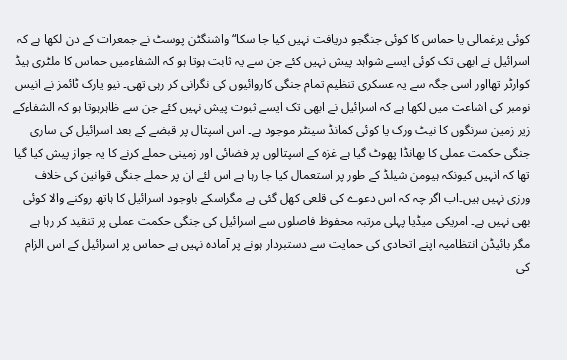کوئی یرغمالی یا حماس کا کوئی جنگجو دریافت نہیں کیا جا سکا“ واشنگٹن پوسٹ نے جمعرات کے دن لکھا ہے کہ اسرائیل نے ابھی تک کوئی ایسے شواہد پیش نہیں کئے جن سے یہ ثابت ہوتا ہو کہ الشفاءمیں حماس کا ملٹری ہیڈ کوارٹر تھااور اسی جگہ سے یہ عسکری تنظیم تمام جنگی کاروائیوں کی نگرانی کر رہی تھی۔ نیو یارک ٹائمز نے انیس نومبر کی اشاعت میں لکھا ہے کہ اسرائیل نے ابھی تک ایسے ثبوت پیش نہیں کئے جن سے ظاہرہوتا ہو کہ الشفاءکے زیر زمین سرنگوں کا نیٹ ورک یا کوئی کمانڈ سینٹر موجود ہے۔ اس اسپتال پر قبضے کے بعد اسرائیل کی ساری جنگی حکمت عملی کا بھانڈا پھوٹ گیا ہے غزہ کے اسپتالوں پر فضائی اور زمینی حملے کرنے کا یہ جواز پیش کیا گیا تھا کہ انہیں کیونکہ ہیومن شیلڈ کے طور پر استعمال کیا جا رہا ہے اس لئے ان پر حملے جنگی قوانین کی خلاف ورزی نہیں ہیں۔اب اگر چہ کہ اس دعوے کی قلعی کھل گئی ہے مگراسکے باوجود اسرائیل کا ہاتھ روکنے والا کوئی بھی نہیں ہے۔ امریکی میڈیا پہلی مرتبہ محفوظ فاصلوں سے اسرائیل کی جنگی حکمت عملی پر تنقید کر رہا ہے مگر بائیڈن انتظامیہ اپنے اتحادی کی حمایت سے دستبردار ہونے پر آمادہ نہیں ہے حماس پر اسرائیل کے اس الزام کی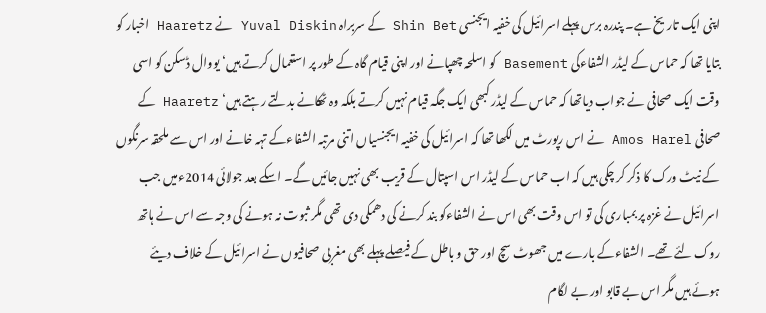اپنی ایک تاریخ ہے۔ پندرہ برس پہلے اسرائیل کی خفیہ ایجنسی Shin Bet کے سربراہ Yuval Diskin نے Haaretz اخبار کو بتایا تھا کہ حماس کے لیڈر الشفاءکی Basement کو اسلحہ چھپانے اور اپنی قیام گاہ کے طور پر استعمال کرتے ہیں‘ یووال ڈسکن کو اسی وقت ایک صحافی نے جواب دیاتھا کہ حماس کے لیڈر کبھی ایک جگہ قیام نہیں کرتے بلکہ وہ ٹھکانے بدلتے رہتے ہیں‘ Haaretz کے صحافی Amos Harel نے اس رپورٹ میں لکھا تھا کہ اسرائیل کی خفیہ ایجنسیاں اتنی مرتبہ الشفاءکے تہہ خانے اور اس سے ملحقہ سرنگوں کے نیٹ ورک کا ذکر کر چکی ہیں کہ اب حماس کے لیڈر اس اسپتال کے قریب بھی نہیں جائیں گے۔ اسکے بعد جولائی 2014ءمیں جب اسرائیل نے غزہ پر بمباری کی تو اس وقت بھی اس نے الشفاءکو بند کرنے کی دھمکی دی تھی مگر ثبوت نہ ہونے کی وجہ سے اس نے ہاتھ روک لئے تھے۔ الشفاءکے بارے میں جھوٹ سچ اور حق و باطل کے فیصلے پہلے بھی مغربی صحافیوں نے اسرائیل کے خلاف دیئے ہوئے ہیں مگر اس بے قابو اور بے لگام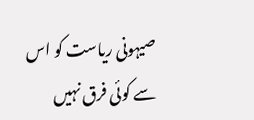صیہونی ریاست کو اس سے کوئی فرق نہیں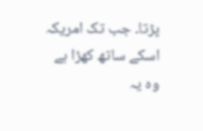پڑتا۔ جب تک امریکہ اسکے ساتھ کھڑا ہے وہ یہ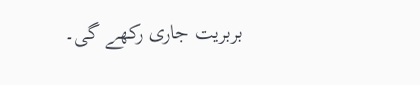بربریت جاری رکھے گی۔